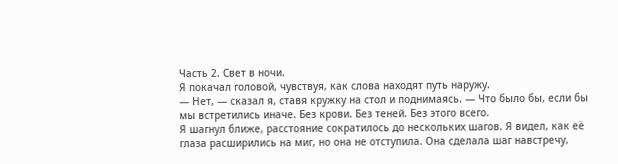Часть 2. Свет в ночи.
Я покачал головой, чувствуя, как слова находят путь наружу.
— Нет, — сказал я, ставя кружку на стол и поднимаясь. — Что было бы, если бы мы встретились иначе. Без крови. Без теней. Без этого всего.
Я шагнул ближе, расстояние сократилось до нескольких шагов. Я видел, как её глаза расширились на миг, но она не отступила. Она сделала шаг навстречу,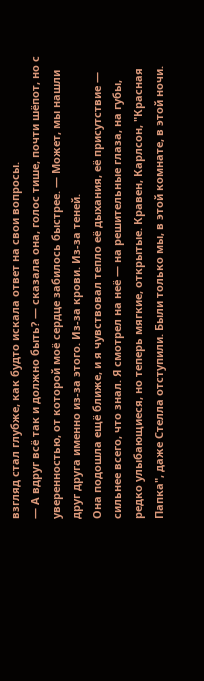взгляд стал глубже, как будто искала ответ на свои вопросы.
— А вдруг всё так и должно быть? — сказала она, голос тише, почти шёпот, но с уверенностью, от которой моё сердце забилось быстрее. — Может, мы нашли друг друга именно из-за этого. Из-за крови. Из-за теней.
Она подошла ещё ближе, и я чувствовал тепло её дыхания, её присутствие — сильнее всего, что знал. Я смотрел на неё — на решительные глаза, на губы, редко улыбающиеся, но теперь мягкие, открытые. Кравен, Карлсон, "Красная Папка", даже Стелла отступили. Были только мы, в этой комнате, в этой ночи.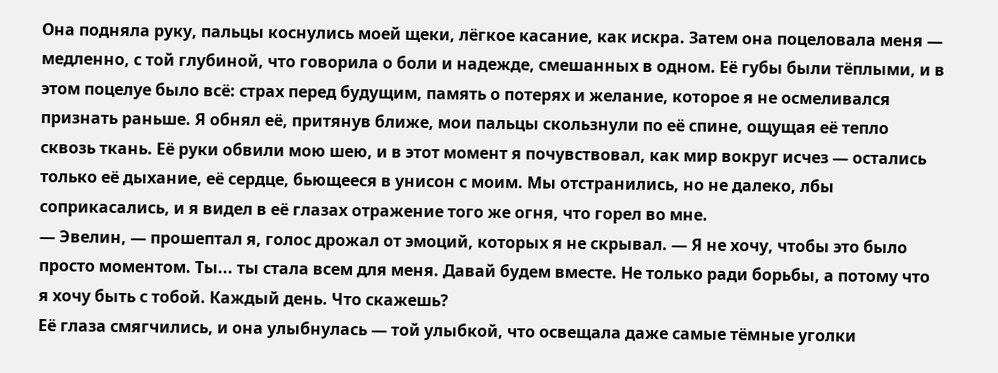Она подняла руку, пальцы коснулись моей щеки, лёгкое касание, как искра. Затем она поцеловала меня — медленно, с той глубиной, что говорила о боли и надежде, смешанных в одном. Её губы были тёплыми, и в этом поцелуе было всё: страх перед будущим, память о потерях и желание, которое я не осмеливался признать раньше. Я обнял её, притянув ближе, мои пальцы скользнули по её спине, ощущая её тепло сквозь ткань. Её руки обвили мою шею, и в этот момент я почувствовал, как мир вокруг исчез — остались только её дыхание, её сердце, бьющееся в унисон с моим. Мы отстранились, но не далеко, лбы соприкасались, и я видел в её глазах отражение того же огня, что горел во мне.
— Эвелин, — прошептал я, голос дрожал от эмоций, которых я не скрывал. — Я не хочу, чтобы это было просто моментом. Ты... ты стала всем для меня. Давай будем вместе. Не только ради борьбы, а потому что я хочу быть с тобой. Каждый день. Что скажешь?
Её глаза смягчились, и она улыбнулась — той улыбкой, что освещала даже самые тёмные уголки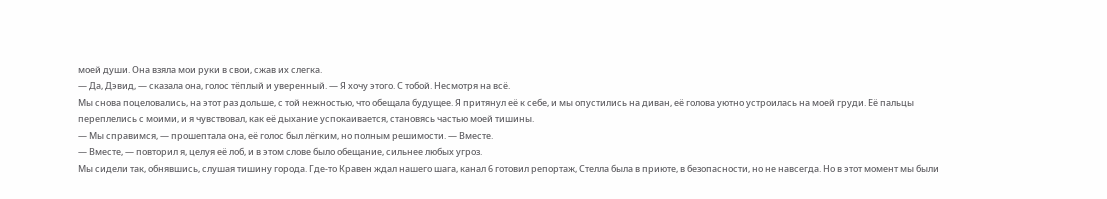моей души. Она взяла мои руки в свои, сжав их слегка.
— Да, Дэвид, — сказала она, голос тёплый и уверенный. — Я хочу этого. С тобой. Несмотря на всё.
Мы снова поцеловались, на этот раз дольше, с той нежностью, что обещала будущее. Я притянул её к себе, и мы опустились на диван, её голова уютно устроилась на моей груди. Её пальцы переплелись с моими, и я чувствовал, как её дыхание успокаивается, становясь частью моей тишины.
— Мы справимся, — прошептала она, её голос был лёгким, но полным решимости. — Вместе.
— Вместе, — повторил я, целуя её лоб, и в этом слове было обещание, сильнее любых угроз.
Мы сидели так, обнявшись, слушая тишину города. Где-то Кравен ждал нашего шага, канал 6 готовил репортаж, Стелла была в приюте, в безопасности, но не навсегда. Но в этот момент мы были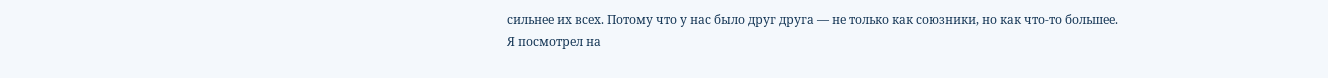сильнее их всех. Потому что у нас было друг друга — не только как союзники, но как что-то большее.
Я посмотрел на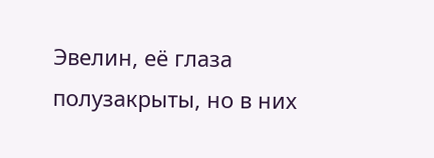Эвелин, её глаза полузакрыты, но в них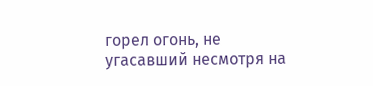горел огонь, не угасавший несмотря на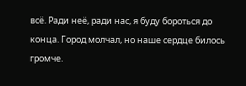всё. Ради неё, ради нас, я буду бороться до конца. Город молчал, но наше сердце билось громче.